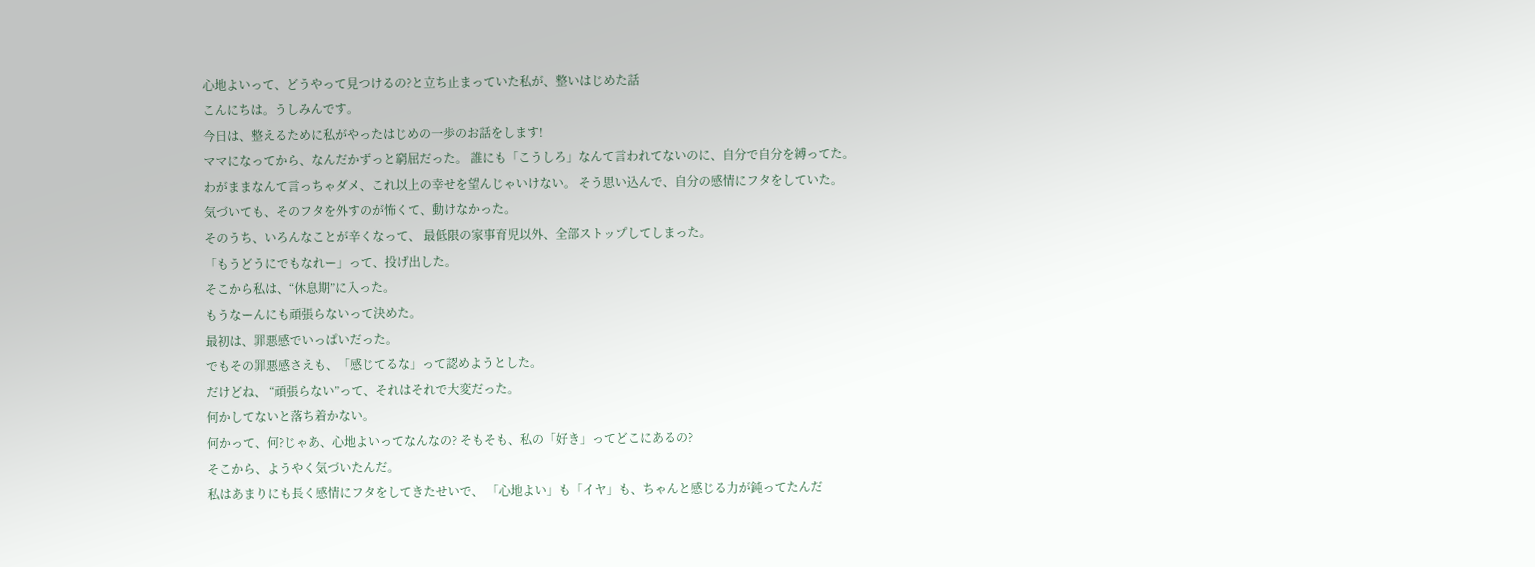心地よいって、どうやって見つけるの?と立ち止まっていた私が、整いはじめた話
こんにちは。うしみんです。
今日は、整えるために私がやったはじめの一歩のお話をします!
ママになってから、なんだかずっと窮屈だった。 誰にも「こうしろ」なんて言われてないのに、自分で自分を縛ってた。
わがままなんて言っちゃダメ、これ以上の幸せを望んじゃいけない。 そう思い込んで、自分の感情にフタをしていた。
気づいても、そのフタを外すのが怖くて、動けなかった。
そのうち、いろんなことが辛くなって、 最低限の家事育児以外、全部ストップしてしまった。
「もうどうにでもなれー」って、投げ出した。
そこから私は、“休息期”に入った。
もうなーんにも頑張らないって決めた。
最初は、罪悪感でいっぱいだった。
でもその罪悪感さえも、「感じてるな」って認めようとした。
だけどね、 “頑張らない”って、それはそれで大変だった。
何かしてないと落ち着かない。
何かって、何?じゃあ、心地よいってなんなの? そもそも、私の「好き」ってどこにあるの?
そこから、ようやく気づいたんだ。
私はあまりにも長く感情にフタをしてきたせいで、 「心地よい」も「イヤ」も、ちゃんと感じる力が鈍ってたんだ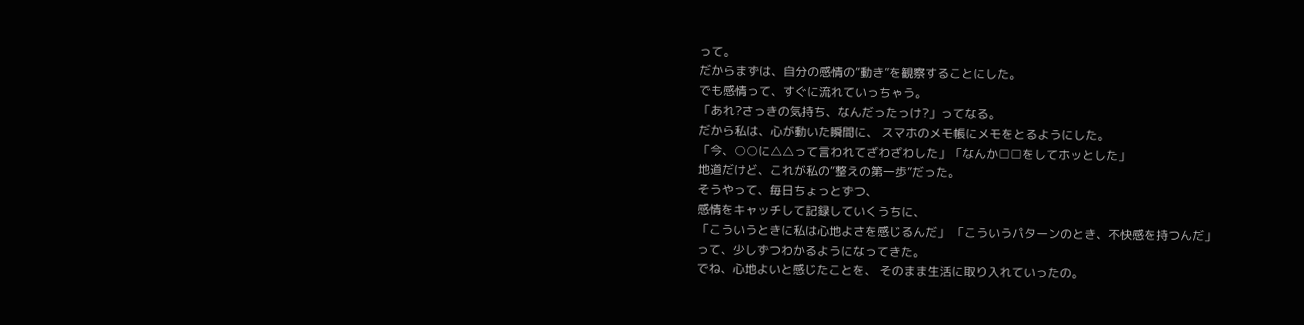って。
だからまずは、自分の感情の“動き”を観察することにした。
でも感情って、すぐに流れていっちゃう。
「あれ?さっきの気持ち、なんだったっけ?」ってなる。
だから私は、心が動いた瞬間に、 スマホのメモ帳にメモをとるようにした。
「今、○○に△△って言われてざわざわした」「なんか□□をしてホッとした」
地道だけど、これが私の“整えの第一歩”だった。
そうやって、毎日ちょっとずつ、
感情をキャッチして記録していくうちに、
「こういうときに私は心地よさを感じるんだ」 「こういうパターンのとき、不快感を持つんだ」
って、少しずつわかるようになってきた。
でね、心地よいと感じたことを、 そのまま生活に取り入れていったの。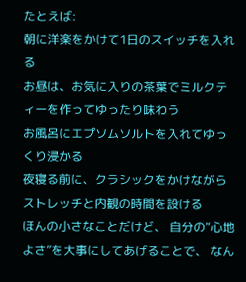たとえば:
朝に洋楽をかけて1日のスイッチを入れる
お昼は、お気に入りの茶葉でミルクティーを作ってゆったり味わう
お風呂にエプソムソルトを入れてゆっくり浸かる
夜寝る前に、クラシックをかけながら
ストレッチと内観の時間を設ける
ほんの小さなことだけど、 自分の“心地よさ”を大事にしてあげることで、 なん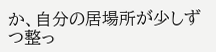か、自分の居場所が少しずつ整っ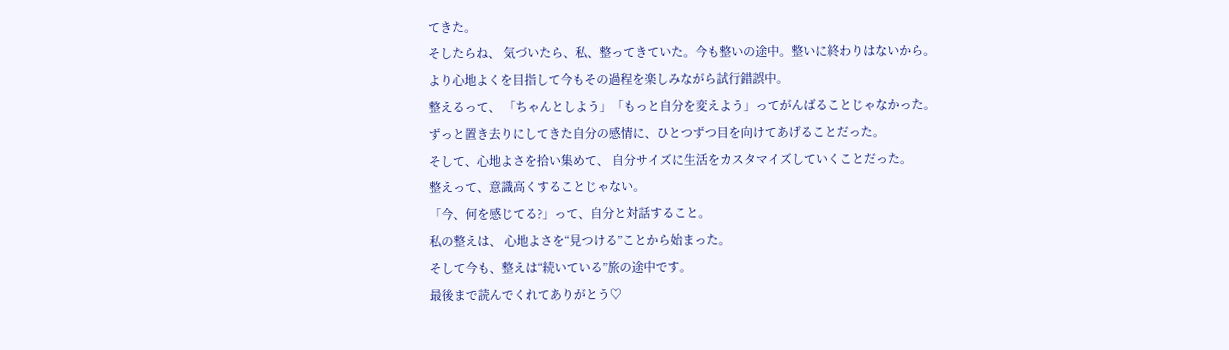てきた。
そしたらね、 気づいたら、私、整ってきていた。今も整いの途中。整いに終わりはないから。
より心地よくを目指して今もその過程を楽しみながら試行錯誤中。
整えるって、 「ちゃんとしよう」「もっと自分を変えよう」ってがんばることじゃなかった。
ずっと置き去りにしてきた自分の感情に、ひとつずつ目を向けてあげることだった。
そして、心地よさを拾い集めて、 自分サイズに生活をカスタマイズしていくことだった。
整えって、意識高くすることじゃない。
「今、何を感じてる?」って、自分と対話すること。
私の整えは、 心地よさを“見つける”ことから始まった。
そして今も、整えは“続いている”旅の途中です。
最後まで読んでくれてありがとう♡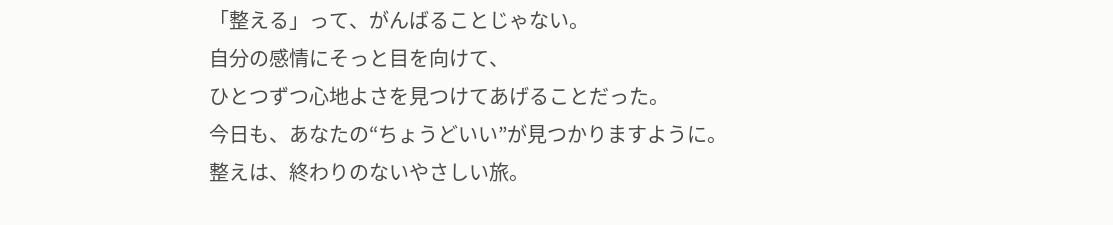「整える」って、がんばることじゃない。
自分の感情にそっと目を向けて、
ひとつずつ心地よさを見つけてあげることだった。
今日も、あなたの“ちょうどいい”が見つかりますように。
整えは、終わりのないやさしい旅。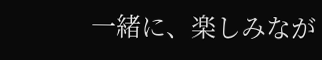一緒に、楽しみなが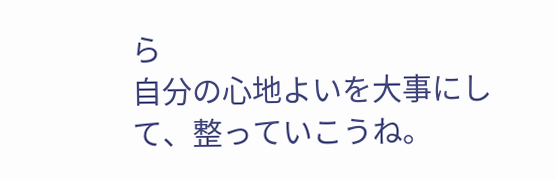ら
自分の心地よいを大事にして、整っていこうね。